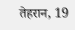तेहरान, 19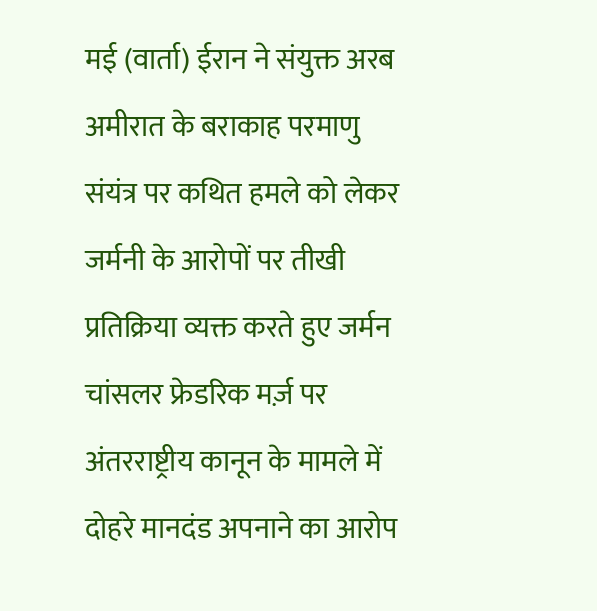मई (वार्ता) ईरान ने संयुक्त अरब अमीरात के बराकाह परमाणु संयंत्र पर कथित हमले को लेकर जर्मनी के आरोपों पर तीखी प्रतिक्रिया व्यक्त करते हुए जर्मन चांसलर फ्रेडरिक मर्ज़ पर अंतरराष्ट्रीय कानून के मामले में दोहरे मानदंड अपनाने का आरोप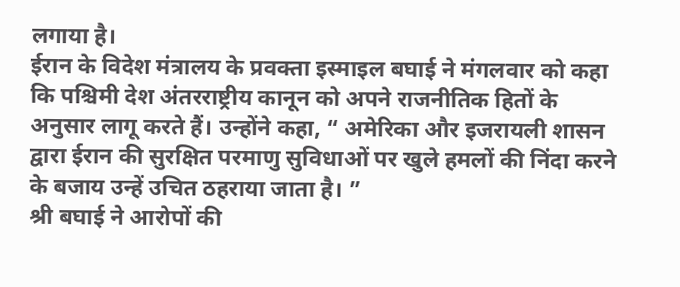लगाया है।
ईरान के विदेश मंत्रालय के प्रवक्ता इस्माइल बघाई ने मंगलवार को कहा कि पश्चिमी देश अंतरराष्ट्रीय कानून को अपने राजनीतिक हितों के अनुसार लागू करते हैं। उन्होंने कहा, “ अमेरिका और इजरायली शासन द्वारा ईरान की सुरक्षित परमाणु सुविधाओं पर खुले हमलों की निंदा करने के बजाय उन्हें उचित ठहराया जाता है। ”
श्री बघाई ने आरोपों की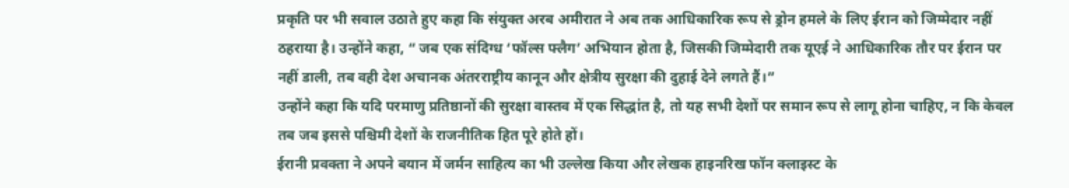प्रकृति पर भी सवाल उठाते हुए कहा कि संयुक्त अरब अमीरात ने अब तक आधिकारिक रूप से ड्रोन हमले के लिए ईरान को जिम्मेदार नहीं ठहराया है। उन्होंने कहा, “ जब एक संदिग्ध ‘फॉल्स फ्लैग’ अभियान होता है, जिसकी जिम्मेदारी तक यूएई ने आधिकारिक तौर पर ईरान पर नहीं डाली, तब वही देश अचानक अंतरराष्ट्रीय कानून और क्षेत्रीय सुरक्षा की दुहाई देने लगते हैं।”
उन्होंने कहा कि यदि परमाणु प्रतिष्ठानों की सुरक्षा वास्तव में एक सिद्धांत है, तो यह सभी देशों पर समान रूप से लागू होना चाहिए, न कि केवल तब जब इससे पश्चिमी देशों के राजनीतिक हित पूरे होते हों।
ईरानी प्रवक्ता ने अपने बयान में जर्मन साहित्य का भी उल्लेख किया और लेखक हाइनरिख फॉन क्लाइस्ट के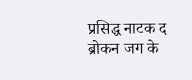प्रसिद्ध नाटक द ब्रोकन जग के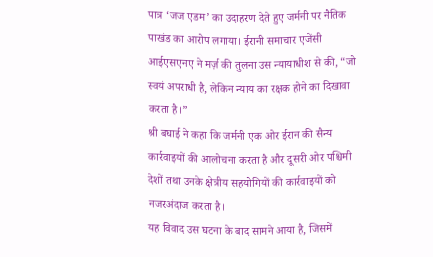पात्र ‘जज एडम’ का उदाहरण देते हुए जर्मनी पर नैतिक पाखंड का आरोप लगाया। ईरानी समाचार एजेंसी आईएसएनए ने मर्ज़ की तुलना उस न्यायाधीश से की, “जो स्वयं अपराधी है, लेकिन न्याय का रक्षक होने का दिखावा करता है।”
श्री बघाई ने कहा कि जर्मनी एक ओर ईरान की सैन्य कार्रवाइयों की आलोचना करता है और दूसरी ओर पश्चिमी देशों तथा उनके क्षेत्रीय सहयोगियों की कार्रवाइयों को नजरअंदाज करता है।
यह विवाद उस घटना के बाद सामने आया है, जिसमें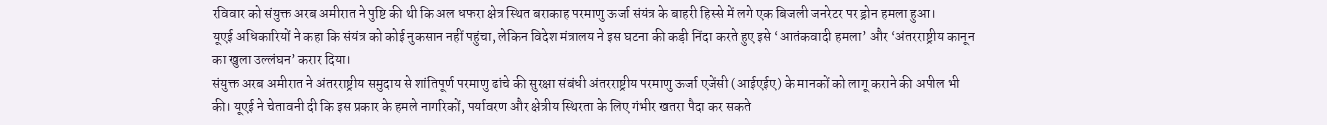रविवार को संयुक्त अरब अमीरात ने पुष्टि की थी कि अल धफरा क्षेत्र स्थित बराकाह परमाणु ऊर्जा संयंत्र के बाहरी हिस्से में लगे एक बिजली जनरेटर पर ड्रोन हमला हुआ।
यूएई अधिकारियों ने कहा कि संयंत्र को कोई नुकसान नहीं पहुंचा, लेकिन विदेश मंत्रालय ने इस घटना की कड़ी निंदा करते हुए इसे ‘आतंकवादी हमला’ और ‘अंतरराष्ट्रीय कानून का खुला उल्लंघन’ करार दिया।
संयुक्त अरब अमीरात ने अंतरराष्ट्रीय समुदाय से शांतिपूर्ण परमाणु ढांचे की सुरक्षा संबंधी अंतरराष्ट्रीय परमाणु ऊर्जा एजेंसी (आईएईए) के मानकों को लागू कराने की अपील भी की। यूएई ने चेतावनी दी कि इस प्रकार के हमले नागरिकों, पर्यावरण और क्षेत्रीय स्थिरता के लिए गंभीर खतरा पैदा कर सकते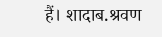हैं। शादाब.श्रवण